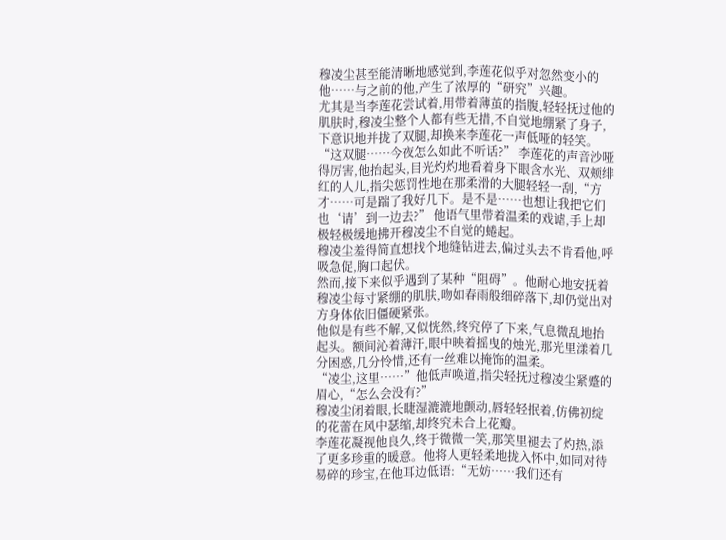穆凌尘甚至能清晰地感觉到,李莲花似乎对忽然变小的他……与之前的他,产生了浓厚的“研究”兴趣。
尤其是当李莲花尝试着,用带着薄茧的指腹,轻轻抚过他的肌肤时,穆凌尘整个人都有些无措,不自觉地绷紧了身子,下意识地并拢了双腿,却换来李莲花一声低哑的轻笑。
“这双腿……今夜怎么如此不听话?” 李莲花的声音沙哑得厉害,他抬起头,目光灼灼地看着身下眼含水光、双颊绯红的人儿,指尖惩罚性地在那柔滑的大腿轻轻一刮,“方才……可是踹了我好几下。是不是……也想让我把它们也‘请’到一边去?” 他语气里带着温柔的戏谑,手上却极轻极缓地拂开穆凌尘不自觉的蜷起。
穆凌尘羞得简直想找个地缝钻进去,偏过头去不肯看他,呼吸急促,胸口起伏。
然而,接下来似乎遇到了某种“阻碍”。他耐心地安抚着穆凌尘每寸紧绷的肌肤,吻如春雨般细碎落下,却仍觉出对方身体依旧僵硬紧张。
他似是有些不解,又似恍然,终究停了下来,气息微乱地抬起头。额间沁着薄汗,眼中映着摇曳的烛光,那光里漾着几分困惑,几分怜惜,还有一丝难以掩饰的温柔。
“凌尘,这里……”他低声唤道,指尖轻抚过穆凌尘紧蹙的眉心,“怎么会没有?”
穆凌尘闭着眼,长睫湿漉漉地颤动,唇轻轻抿着,仿佛初绽的花蕾在风中瑟缩,却终究未合上花瓣。
李莲花凝视他良久,终于微微一笑,那笑里褪去了灼热,添了更多珍重的暖意。他将人更轻柔地拢入怀中,如同对待易碎的珍宝,在他耳边低语:“无妨……我们还有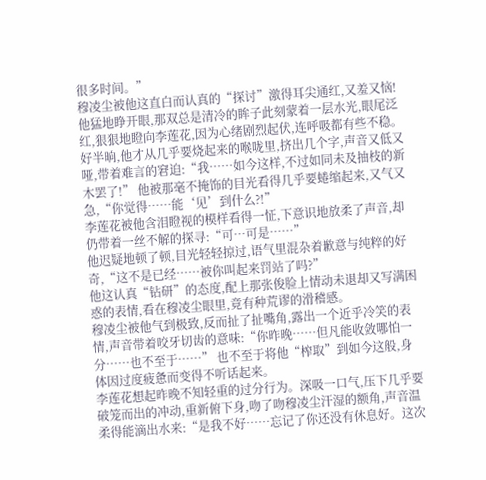很多时间。”
穆凌尘被他这直白而认真的“探讨”激得耳尖通红,又羞又恼!他猛地睁开眼,那双总是清冷的眸子此刻蒙着一层水光,眼尾泛红,狠狠地瞪向李莲花,因为心绪剧烈起伏,连呼吸都有些不稳。
好半晌,他才从几乎要烧起来的喉咙里,挤出几个字,声音又低又哑,带着难言的窘迫:“我……如今这样,不过如同未及抽枝的新木罢了!” 他被那毫不掩饰的目光看得几乎要蜷缩起来,又气又急,“你觉得……能‘见’到什么?!”
李莲花被他含泪瞪视的模样看得一怔,下意识地放柔了声音,却仍带着一丝不解的探寻:“可…可是……”
他迟疑地顿了顿,目光轻轻掠过,语气里混杂着歉意与纯粹的好奇,“这不是已经……被你叫起来罚站了吗?”
他这认真“钻研”的态度,配上那张俊脸上情动未退却又写满困惑的表情,看在穆凌尘眼里,竟有种荒谬的滑稽感。
穆凌尘被他气到极致,反而扯了扯嘴角,露出一个近乎冷笑的表情,声音带着咬牙切齿的意味:“你昨晚……但凡能收敛哪怕一分……也不至于……” 也不至于将他“榨取”到如今这般,身体因过度疲惫而变得不听话起来。
李莲花想起昨晚不知轻重的过分行为。深吸一口气,压下几乎要破笼而出的冲动,重新俯下身,吻了吻穆凌尘汗湿的额角,声音温柔得能滴出水来:“是我不好……忘记了你还没有休息好。这次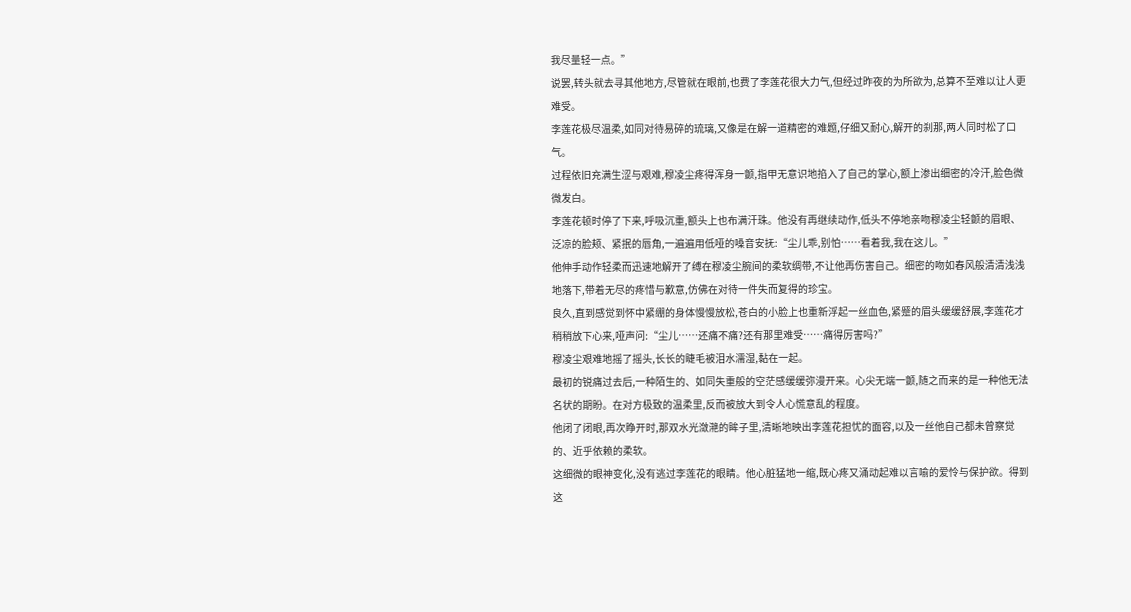我尽量轻一点。”
说罢,转头就去寻其他地方,尽管就在眼前,也费了李莲花很大力气,但经过昨夜的为所欲为,总算不至难以让人更难受。
李莲花极尽温柔,如同对待易碎的琉璃,又像是在解一道精密的难题,仔细又耐心,解开的刹那,两人同时松了口气。
过程依旧充满生涩与艰难,穆凌尘疼得浑身一颤,指甲无意识地掐入了自己的掌心,额上渗出细密的冷汗,脸色微微发白。
李莲花顿时停了下来,呼吸沉重,额头上也布满汗珠。他没有再继续动作,低头不停地亲吻穆凌尘轻颤的眉眼、泛凉的脸颊、紧抿的唇角,一遍遍用低哑的嗓音安抚:“尘儿乖,别怕……看着我,我在这儿。”
他伸手动作轻柔而迅速地解开了缚在穆凌尘腕间的柔软绸带,不让他再伤害自己。细密的吻如春风般清清浅浅地落下,带着无尽的疼惜与歉意,仿佛在对待一件失而复得的珍宝。
良久,直到感觉到怀中紧绷的身体慢慢放松,苍白的小脸上也重新浮起一丝血色,紧蹙的眉头缓缓舒展,李莲花才稍稍放下心来,哑声问:“尘儿……还痛不痛?还有那里难受……痛得厉害吗?”
穆凌尘艰难地摇了摇头,长长的睫毛被泪水濡湿,黏在一起。
最初的锐痛过去后,一种陌生的、如同失重般的空茫感缓缓弥漫开来。心尖无端一颤,随之而来的是一种他无法名状的期盼。在对方极致的温柔里,反而被放大到令人心慌意乱的程度。
他闭了闭眼,再次睁开时,那双水光潋滟的眸子里,清晰地映出李莲花担忧的面容,以及一丝他自己都未曾察觉的、近乎依赖的柔软。
这细微的眼神变化,没有逃过李莲花的眼睛。他心脏猛地一缩,既心疼又涌动起难以言喻的爱怜与保护欲。得到这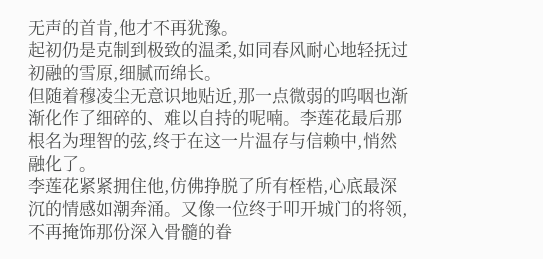无声的首肯,他才不再犹豫。
起初仍是克制到极致的温柔,如同春风耐心地轻抚过初融的雪原,细腻而绵长。
但随着穆凌尘无意识地贴近,那一点微弱的呜咽也渐渐化作了细碎的、难以自持的呢喃。李莲花最后那根名为理智的弦,终于在这一片温存与信赖中,悄然融化了。
李莲花紧紧拥住他,仿佛挣脱了所有桎梏,心底最深沉的情感如潮奔涌。又像一位终于叩开城门的将领,不再掩饰那份深入骨髓的眷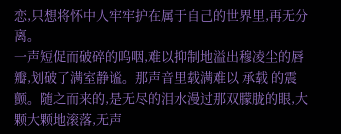恋,只想将怀中人牢牢护在属于自己的世界里,再无分离。
一声短促而破碎的呜咽,难以抑制地溢出穆凌尘的唇瓣,划破了满室静谧。那声音里载满难以 承载 的震颤。随之而来的,是无尽的泪水漫过那双朦胧的眼,大颗大颗地滚落,无声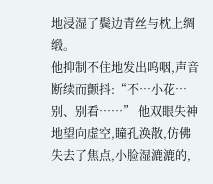地浸湿了鬓边青丝与枕上绸缎。
他抑制不住地发出呜咽,声音断续而颤抖:“不…小花…别、别看……” 他双眼失神地望向虚空,瞳孔涣散,仿佛失去了焦点,小脸湿漉漉的,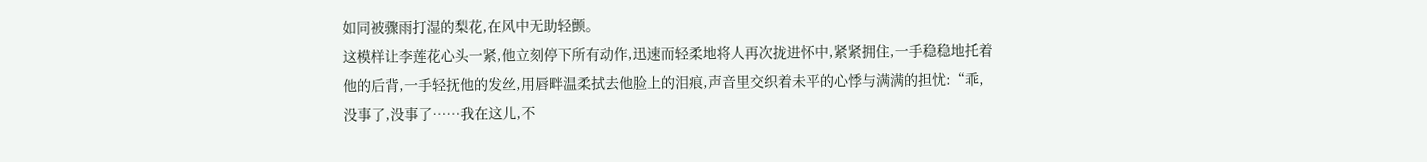如同被骤雨打湿的梨花,在风中无助轻颤。
这模样让李莲花心头一紧,他立刻停下所有动作,迅速而轻柔地将人再次拢进怀中,紧紧拥住,一手稳稳地托着他的后背,一手轻抚他的发丝,用唇畔温柔拭去他脸上的泪痕,声音里交织着未平的心悸与满满的担忧:“乖,没事了,没事了……我在这儿,不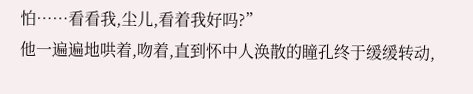怕……看看我,尘儿,看着我好吗?”
他一遍遍地哄着,吻着,直到怀中人涣散的瞳孔终于缓缓转动,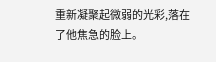重新凝聚起微弱的光彩,落在了他焦急的脸上。